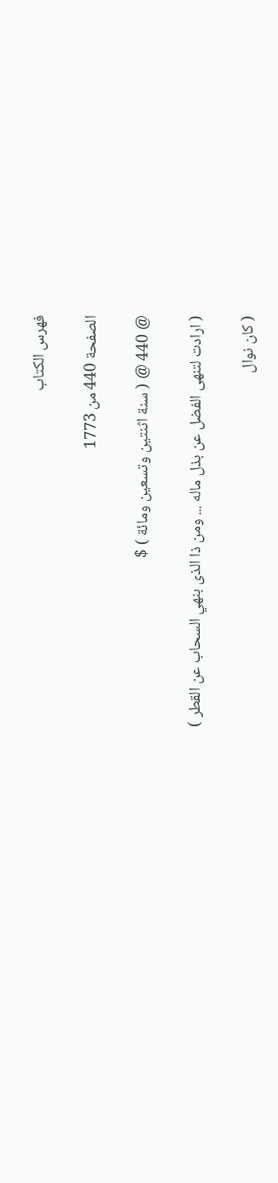فهرس الكتاب

الصفحة 440 من 1773

@ 440 @ ( سنة اثنتين وتسعين ومائة ) $

( ارادت لتنهى الفضل عن بذل ماله ... ومن ذا الذى بنهي السحاب عن القطر )

( كان نوال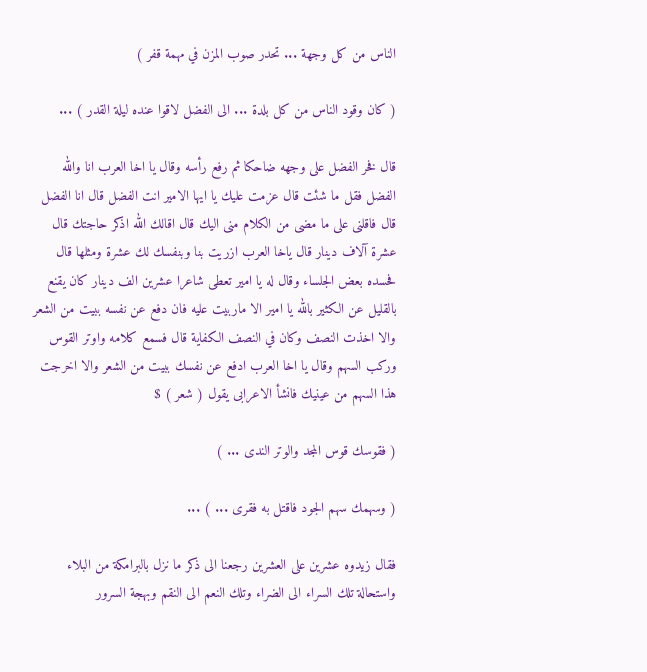الناس من كل وجهة ... تحدر صوب المزن في مهمة قفر )

( كان وقود الناس من كل بلدة ... الى الفضل لاقوا عنده ليلة القدر ) ...

قال فخر الفضل على وجهه ضاحكا ثم رفع رأسه وقال يا اخا العرب انا والله الفضل فقل ما شئت قال عزمت عليك يا ايها الامير انت الفضل قال انا الفضل قال فاقلنى على ما مضى من الكلام منى اليك قال اقالك الله اذكر حاجتك قال عشرة آلاف دينار قال ياخا العرب ازريت بنا وبنفسك لك عشرة ومثلها قال فحسده بعض الجلساء وقال له يا امير تعطى شاعرا عشرين الف دينار كان يقنع بالقليل عن الكثير بالله يا امير الا ماربيت عليه فان دفع عن نفسه ببيت من الشعر والا اخذت النصف وكان في النصف الكفاية قال فسمع كلامه واوتر القوس وركب السهم وقال يا اخا العرب ادفع عن نفسك ببيت من الشعر والا اخرجت هذا السهم من عينيك فانشأ الاعرابى يقول ( شعر ) $

( فقوسك قوس المجد والوتر الندى ... )

( وسهمك سهم الجود فاقتل به فقرى ... ) ...

فقال زيدوه عشرين على العشرين رجعنا الى ذكر ما نزل بالبرامكة من البلاء واستحالة تلك السراء الى الضراء وتلك النعم الى النقم وبهجة السرور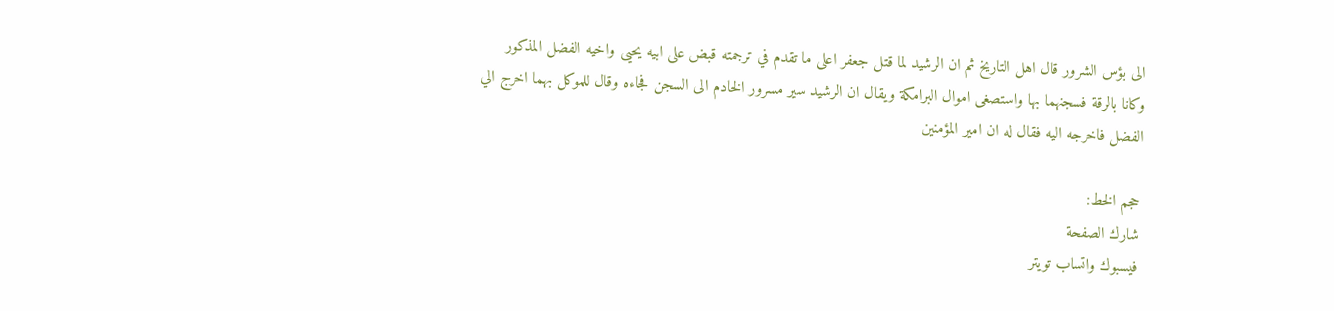الى بؤس الشرور قال اهل التاريخ ثم ان الرشيد لما قتل جعفر اعلى ما تقدم في ترجمته قبض على ابيه يحيى واخيه الفضل المذكور وكانا بالرقة فسجنهما بها واستصغى اموال البرامكة ويقال ان الرشيد سير مسرور الخادم الى السجن فجاءه وقال للموكل بهما اخرج الي الفضل فاخرجه اليه فقال له ان امير المؤمنين

حجم الخط:
شارك الصفحة
فيسبوك واتساب تويتر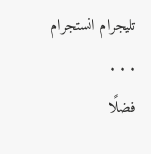تليجرام انستجرام
. . .
فضلًا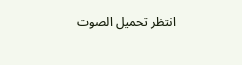انتظر تحميل الصوت